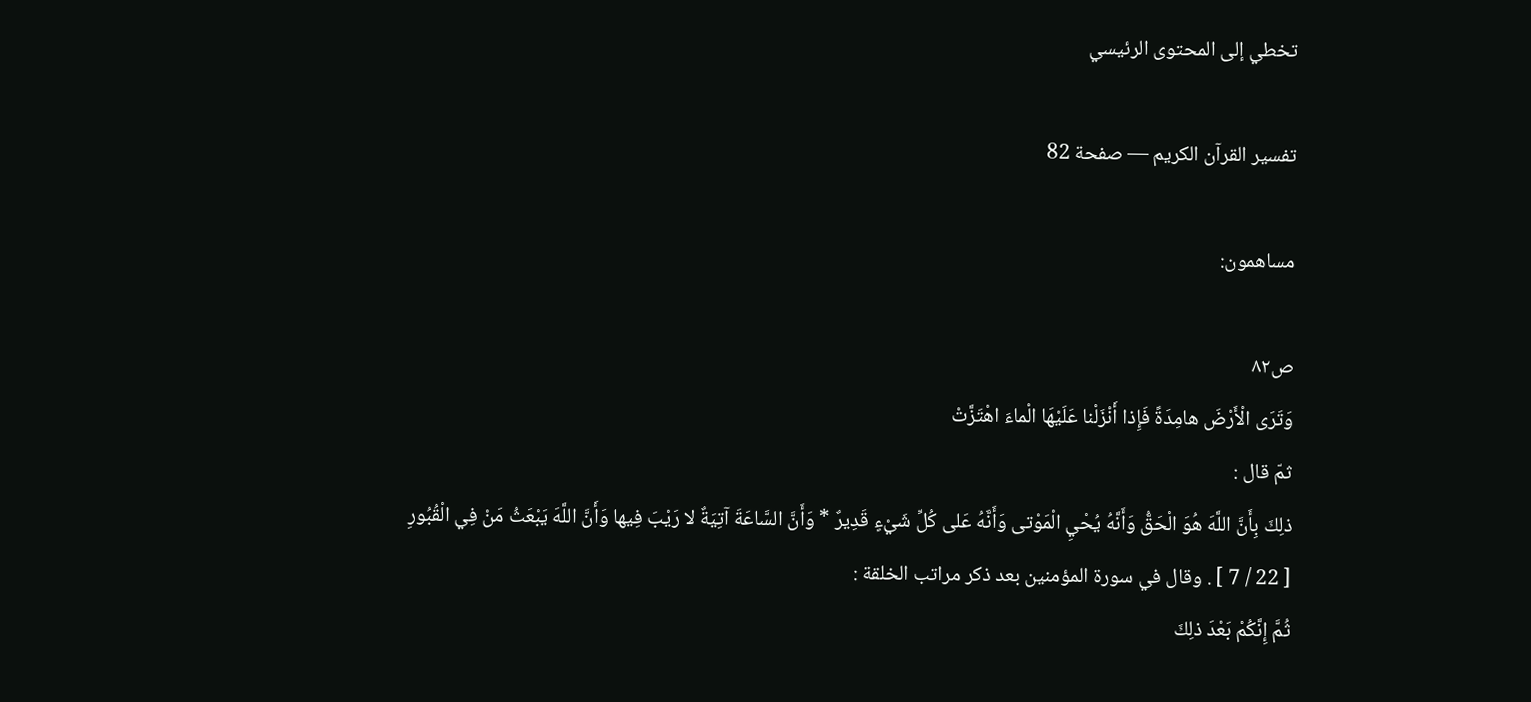تخطي إلى المحتوى الرئيسي

تفسير القرآن الكريم — صفحة 82

مساهمون:

ص٨٢
وَتَرَى الْأَرْضَ هامِدَةً فَإِذا أَنْزَلْنا عَلَيْهَا الْماءَ اهْتَزَّتْ
ثمّ قال :
ذلِكَ بِأَنَّ اللَّهَ هُوَ الْحَقُّ وَأَنَّهُ يُحْيِ الْمَوْتى وَأَنَّهُ عَلى كُلِّ شَيْءٍ قَدِيرٌ * وَأَنَّ السَّاعَةَ آتِيَةٌ لا رَيْبَ فِيها وَأَنَّ اللَّهَ يَبْعَثُ مَنْ فِي الْقُبُورِ
[ 22 / 7 ] . وقال في سورة المؤمنين بعد ذكر مراتب الخلقة :
ثُمَّ إِنَّكُمْ بَعْدَ ذلِكَ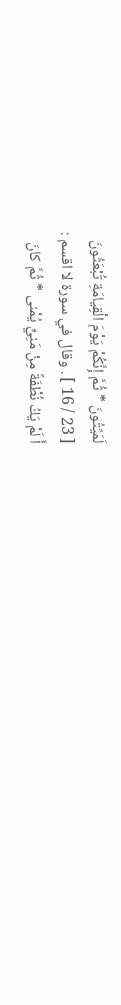لَمَيِّتُونَ * ثُمَّ إِنَّكُمْ يَوْمَ الْقِيامَةِ تُبْعَثُونَ
[ 23 / 16 ] . وقال في سورة لا اقسم :
أَ لَمْ يَكُ نُطْفَةً مِنْ مَنِيٍّ يُمْنى * ثُمَّ كانَ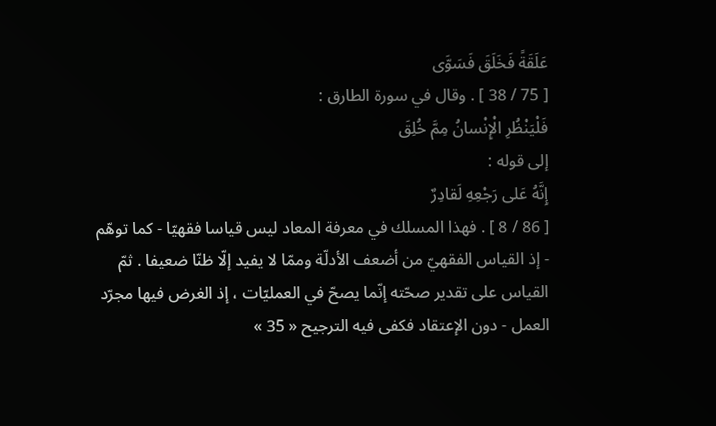عَلَقَةً فَخَلَقَ فَسَوَّى
[ 75 / 38 ] . وقال في سورة الطارق :
فَلْيَنْظُرِ الْإِنْسانُ مِمَّ خُلِقَ
إلى قوله :
إِنَّهُ عَلى رَجْعِهِ لَقادِرٌ
[ 86 / 8 ] . فهذا المسلك في معرفة المعاد ليس قياسا فقهيّا - كما توهّم - إذ القياس الفقهيّ من أضعف الأدلّة وممّا لا يفيد إلّا ظنّا ضعيفا . ثمّ القياس على تقدير صحّته إنّما يصحّ في العمليّات ، إذ الغرض فيها مجرّد العمل - دون الإعتقاد فكفى فيه الترجيح « 35 »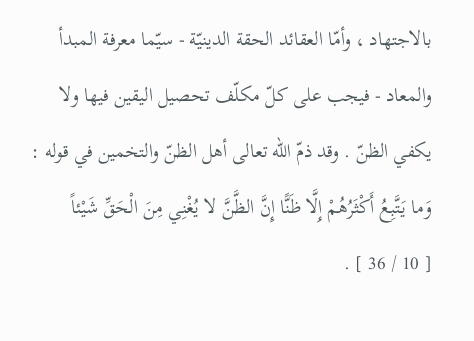بالاجتهاد ، وأمّا العقائد الحقة الدينيّة - سيّما معرفة المبدأ والمعاد - فيجب على كلّ مكلّف تحصيل اليقين فيها ولا يكفي الظنّ . وقد ذمّ اللّه تعالى أهل الظنّ والتخمين في قوله :
وَما يَتَّبِعُ أَكْثَرُهُمْ إِلَّا ظَنًّا إِنَّ الظَّنَّ لا يُغْنِي مِنَ الْحَقِّ شَيْئاً
[ 10 / 36 ] .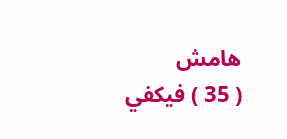هامش
( 35 ) فيكفي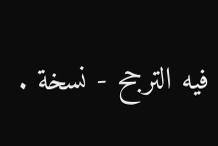فيه الترجح - نسخة .